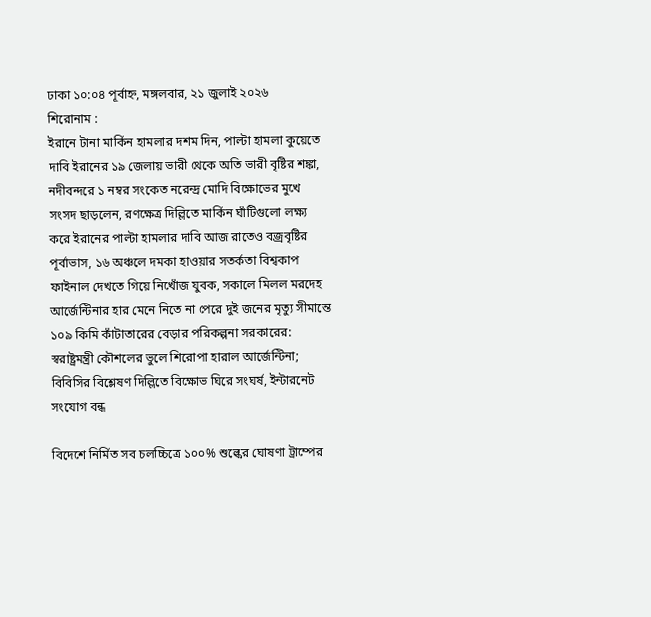ঢাকা ১০:০৪ পূর্বাহ্ন, মঙ্গলবার, ২১ জুলাই ২০২৬
শিরোনাম :
ইরানে টানা মার্কিন হামলার দশম দিন, পাল্টা হামলা কুয়েতে দাবি ইরানের ১৯ জেলায় ভারী থেকে অতি ভারী বৃষ্টির শঙ্কা, নদীবন্দরে ১ নম্বর সংকেত নরেন্দ্র মোদি বিক্ষোভের মুখে সংসদ ছাড়লেন, রণক্ষেত্র দিল্লিতে মার্কিন ঘাঁটিগুলো লক্ষ্য করে ইরানের পাল্টা হামলার দাবি আজ রাতেও বজ্রবৃষ্টির পূর্বাভাস, ১৬ অঞ্চলে দমকা হাওয়ার সতর্কতা বিশ্বকাপ ফাইনাল দেখতে গিয়ে নিখোঁজ যুবক, সকালে মিলল মরদেহ আর্জেন্টিনার হার মেনে নিতে না পেরে দুই জনের মৃত্যু সীমান্তে ১০৯ কিমি কাঁটাতারের বেড়ার পরিকল্পনা সরকারের: স্বরাষ্ট্রমন্ত্রী কৌশলের ভুলে শিরোপা হারাল আর্জেন্টিনা; বিবিসির বিশ্লেষণ দিল্লিতে বিক্ষোভ ঘিরে সংঘর্ষ, ইন্টারনেট সংযোগ বন্ধ

বিদেশে নির্মিত সব চলচ্চিত্রে ১০০% শুল্কের ঘোষণা ট্রাম্পের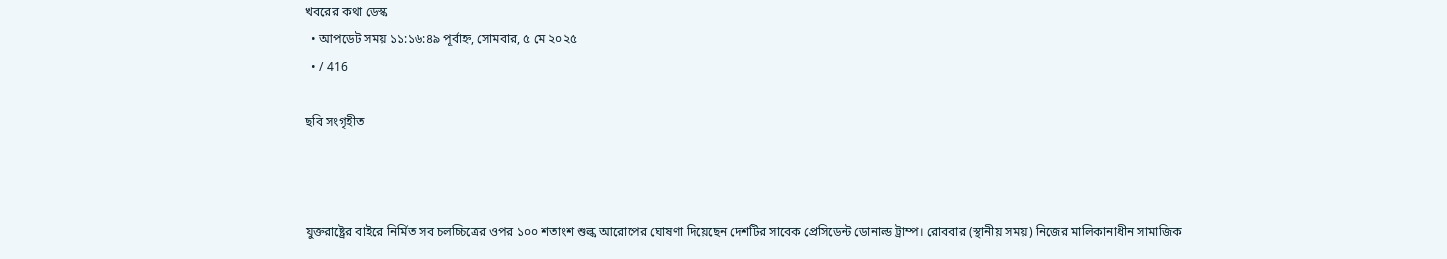খবরের কথা ডেস্ক
  • আপডেট সময় ১১:১৬:৪৯ পূর্বাহ্ন, সোমবার, ৫ মে ২০২৫
  • / 416

ছবি সংগৃহীত



যুক্তরাষ্ট্রের বাইরে নির্মিত সব চলচ্চিত্রের ওপর ১০০ শতাংশ শুল্ক আরোপের ঘোষণা দিয়েছেন দেশটির সাবেক প্রেসিডেন্ট ডোনাল্ড ট্রাম্প। রোববার (স্থানীয় সময়) নিজের মালিকানাধীন সামাজিক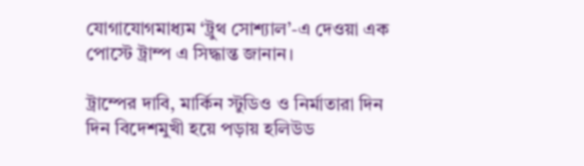যোগাযোগমাধ্যম ‘ট্রুথ সোশ্যাল’-এ দেওয়া এক পোস্টে ট্রাম্প এ সিদ্ধান্ত জানান।

ট্রাম্পের দাবি, মার্কিন স্টুডিও ও নির্মাতারা দিন দিন বিদেশমুখী হয়ে পড়ায় হলিউড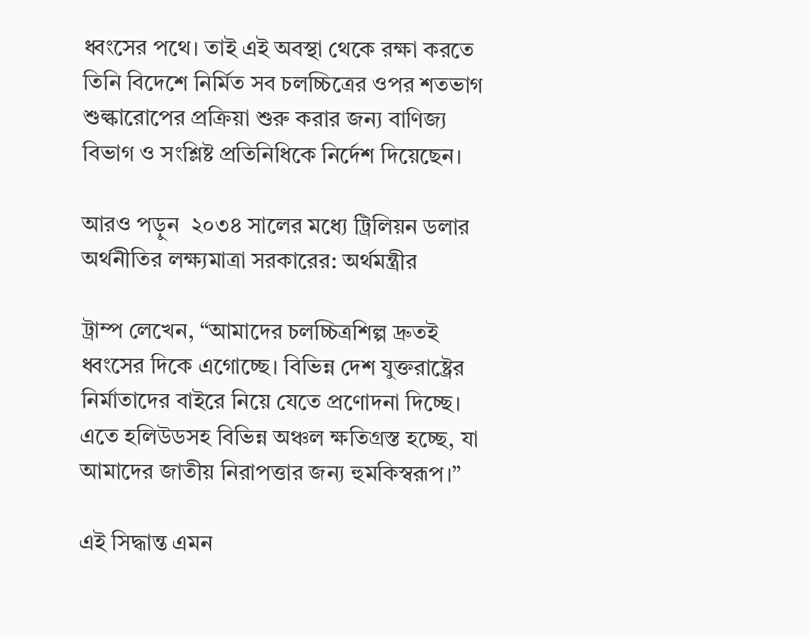ধ্বংসের পথে। তাই এই অবস্থা থেকে রক্ষা করতে তিনি বিদেশে নির্মিত সব চলচ্চিত্রের ওপর শতভাগ শুল্কারোপের প্রক্রিয়া শুরু করার জন্য বাণিজ্য বিভাগ ও সংশ্লিষ্ট প্রতিনিধিকে নির্দেশ দিয়েছেন।

আরও পড়ুন  ২০৩৪ সালের মধ্যে ট্রিলিয়ন ডলার অর্থনীতির লক্ষ্যমাত্রা সরকারের: অর্থমন্ত্রীর

ট্রাম্প লেখেন, “আমাদের চলচ্চিত্রশিল্প দ্রুতই ধ্বংসের দিকে এগোচ্ছে। বিভিন্ন দেশ যুক্তরাষ্ট্রের নির্মাতাদের বাইরে নিয়ে যেতে প্রণোদনা দিচ্ছে। এতে হলিউডসহ বিভিন্ন অঞ্চল ক্ষতিগ্রস্ত হচ্ছে, যা আমাদের জাতীয় নিরাপত্তার জন্য হুমকিস্বরূপ।”

এই সিদ্ধান্ত এমন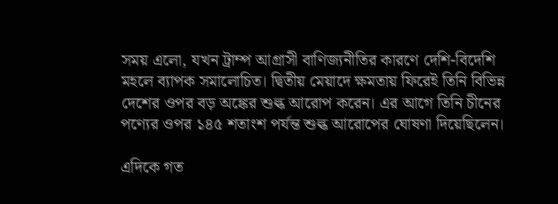সময় এলো, যখন ট্রাম্প আগ্রাসী বাণিজ্যনীতির কারণে দেশি-বিদেশি মহলে ব্যাপক সমালোচিত। দ্বিতীয় মেয়াদে ক্ষমতায় ফিরেই তিনি বিভিন্ন দেশের ওপর বড় অঙ্কের শুল্ক আরোপ করেন। এর আগে তিনি চীনের পণ্যের ওপর ১৪৫ শতাংশ পর্যন্ত শুল্ক আরোপের ঘোষণা দিয়েছিলেন।

এদিকে গত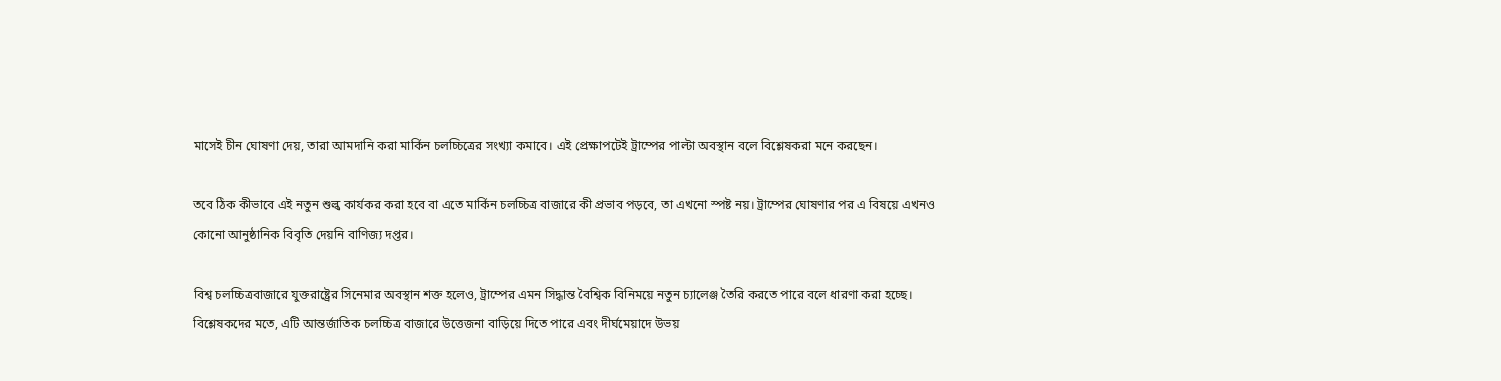মাসেই চীন ঘোষণা দেয়, তারা আমদানি করা মার্কিন চলচ্চিত্রের সংখ্যা কমাবে। এই প্রেক্ষাপটেই ট্রাম্পের পাল্টা অবস্থান বলে বিশ্লেষকরা মনে করছেন।

তবে ঠিক কীভাবে এই নতুন শুল্ক কার্যকর করা হবে বা এতে মার্কিন চলচ্চিত্র বাজারে কী প্রভাব পড়বে, তা এখনো স্পষ্ট নয়। ট্রাম্পের ঘোষণার পর এ বিষয়ে এখনও কোনো আনুষ্ঠানিক বিবৃতি দেয়নি বাণিজ্য দপ্তর।

বিশ্ব চলচ্চিত্রবাজারে যুক্তরাষ্ট্রের সিনেমার অবস্থান শক্ত হলেও, ট্রাম্পের এমন সিদ্ধান্ত বৈশ্বিক বিনিময়ে নতুন চ্যালেঞ্জ তৈরি করতে পারে বলে ধারণা করা হচ্ছে। বিশ্লেষকদের মতে, এটি আন্তর্জাতিক চলচ্চিত্র বাজারে উত্তেজনা বাড়িয়ে দিতে পারে এবং দীর্ঘমেয়াদে উভয়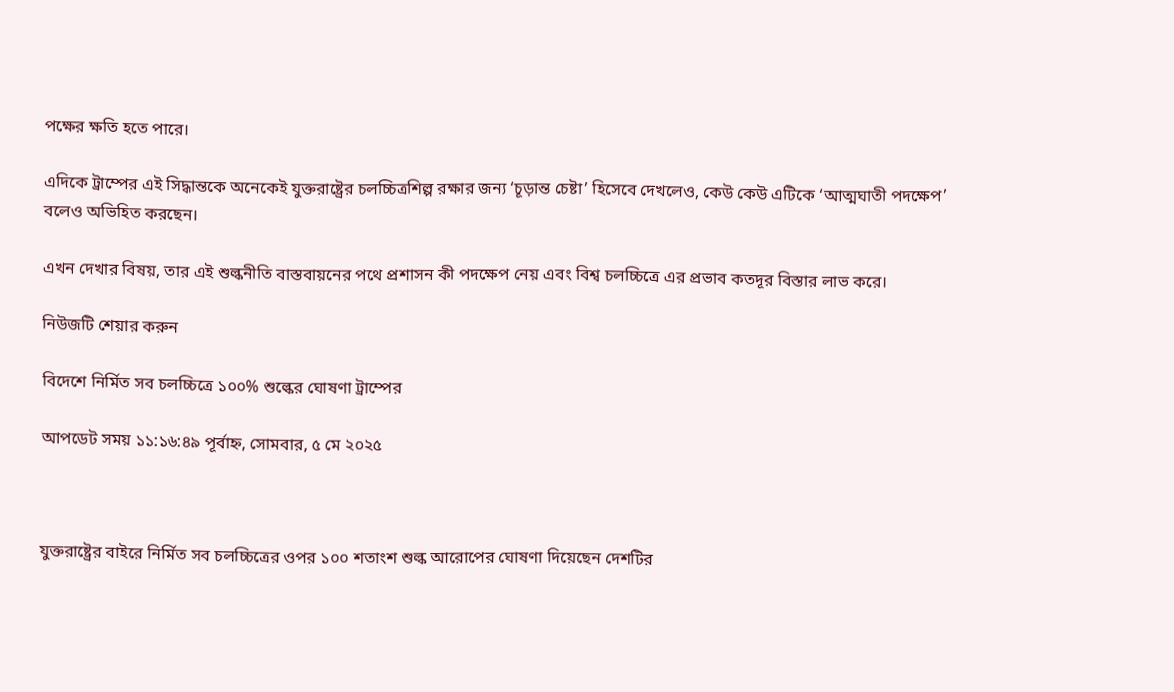পক্ষের ক্ষতি হতে পারে।

এদিকে ট্রাম্পের এই সিদ্ধান্তকে অনেকেই যুক্তরাষ্ট্রের চলচ্চিত্রশিল্প রক্ষার জন্য ‘চূড়ান্ত চেষ্টা’ হিসেবে দেখলেও, কেউ কেউ এটিকে ‘আত্মঘাতী পদক্ষেপ’ বলেও অভিহিত করছেন।

এখন দেখার বিষয়, তার এই শুল্কনীতি বাস্তবায়নের পথে প্রশাসন কী পদক্ষেপ নেয় এবং বিশ্ব চলচ্চিত্রে এর প্রভাব কতদূর বিস্তার লাভ করে।

নিউজটি শেয়ার করুন

বিদেশে নির্মিত সব চলচ্চিত্রে ১০০% শুল্কের ঘোষণা ট্রাম্পের

আপডেট সময় ১১:১৬:৪৯ পূর্বাহ্ন, সোমবার, ৫ মে ২০২৫



যুক্তরাষ্ট্রের বাইরে নির্মিত সব চলচ্চিত্রের ওপর ১০০ শতাংশ শুল্ক আরোপের ঘোষণা দিয়েছেন দেশটির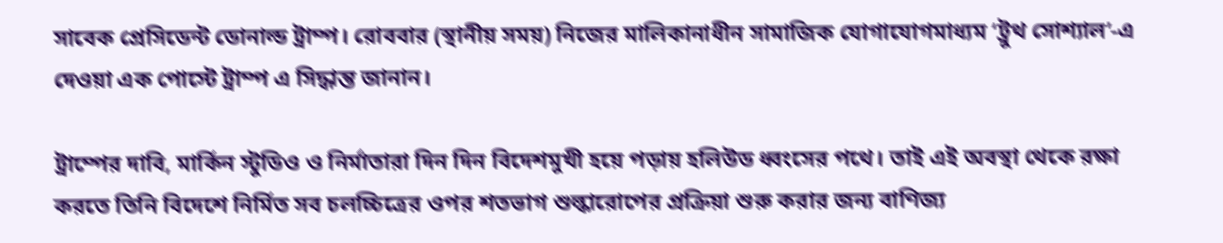সাবেক প্রেসিডেন্ট ডোনাল্ড ট্রাম্প। রোববার (স্থানীয় সময়) নিজের মালিকানাধীন সামাজিক যোগাযোগমাধ্যম ‘ট্রুথ সোশ্যাল’-এ দেওয়া এক পোস্টে ট্রাম্প এ সিদ্ধান্ত জানান।

ট্রাম্পের দাবি, মার্কিন স্টুডিও ও নির্মাতারা দিন দিন বিদেশমুখী হয়ে পড়ায় হলিউড ধ্বংসের পথে। তাই এই অবস্থা থেকে রক্ষা করতে তিনি বিদেশে নির্মিত সব চলচ্চিত্রের ওপর শতভাগ শুল্কারোপের প্রক্রিয়া শুরু করার জন্য বাণিজ্য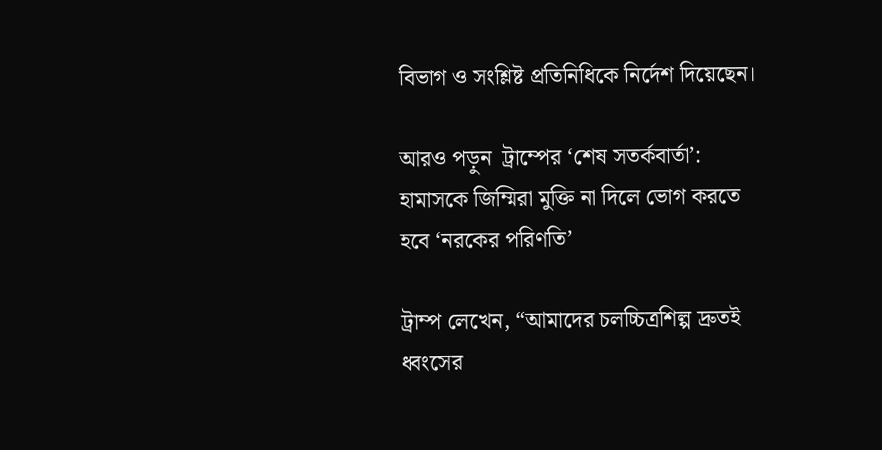বিভাগ ও সংশ্লিষ্ট প্রতিনিধিকে নির্দেশ দিয়েছেন।

আরও পড়ুন  ট্রাম্পের ‘শেষ সতর্কবার্তা’: হামাসকে জিম্মিরা মুক্তি না দিলে ভোগ করতে হবে ‘নরকের পরিণতি’

ট্রাম্প লেখেন, “আমাদের চলচ্চিত্রশিল্প দ্রুতই ধ্বংসের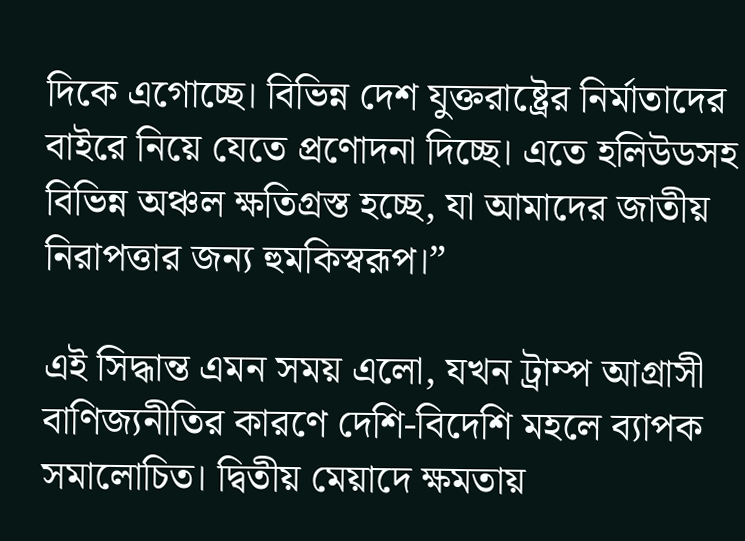দিকে এগোচ্ছে। বিভিন্ন দেশ যুক্তরাষ্ট্রের নির্মাতাদের বাইরে নিয়ে যেতে প্রণোদনা দিচ্ছে। এতে হলিউডসহ বিভিন্ন অঞ্চল ক্ষতিগ্রস্ত হচ্ছে, যা আমাদের জাতীয় নিরাপত্তার জন্য হুমকিস্বরূপ।”

এই সিদ্ধান্ত এমন সময় এলো, যখন ট্রাম্প আগ্রাসী বাণিজ্যনীতির কারণে দেশি-বিদেশি মহলে ব্যাপক সমালোচিত। দ্বিতীয় মেয়াদে ক্ষমতায়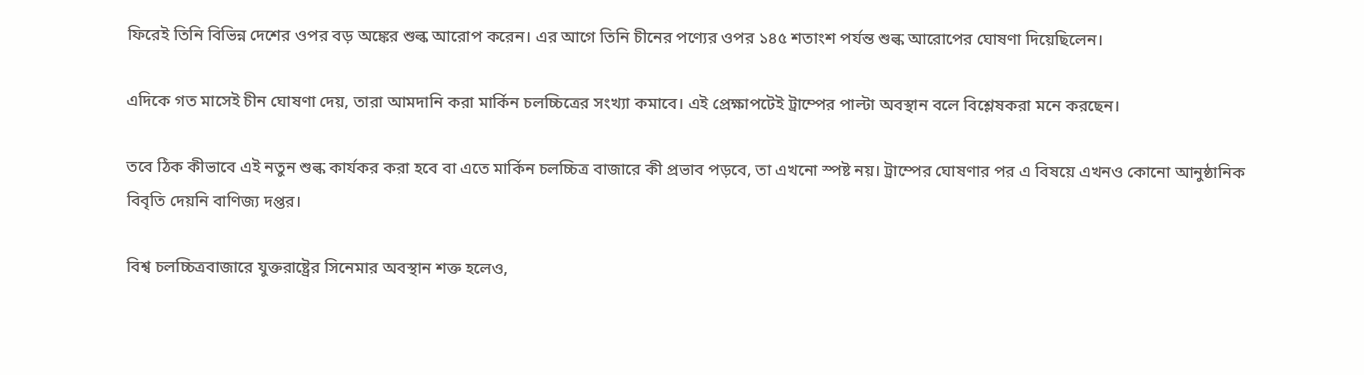ফিরেই তিনি বিভিন্ন দেশের ওপর বড় অঙ্কের শুল্ক আরোপ করেন। এর আগে তিনি চীনের পণ্যের ওপর ১৪৫ শতাংশ পর্যন্ত শুল্ক আরোপের ঘোষণা দিয়েছিলেন।

এদিকে গত মাসেই চীন ঘোষণা দেয়, তারা আমদানি করা মার্কিন চলচ্চিত্রের সংখ্যা কমাবে। এই প্রেক্ষাপটেই ট্রাম্পের পাল্টা অবস্থান বলে বিশ্লেষকরা মনে করছেন।

তবে ঠিক কীভাবে এই নতুন শুল্ক কার্যকর করা হবে বা এতে মার্কিন চলচ্চিত্র বাজারে কী প্রভাব পড়বে, তা এখনো স্পষ্ট নয়। ট্রাম্পের ঘোষণার পর এ বিষয়ে এখনও কোনো আনুষ্ঠানিক বিবৃতি দেয়নি বাণিজ্য দপ্তর।

বিশ্ব চলচ্চিত্রবাজারে যুক্তরাষ্ট্রের সিনেমার অবস্থান শক্ত হলেও,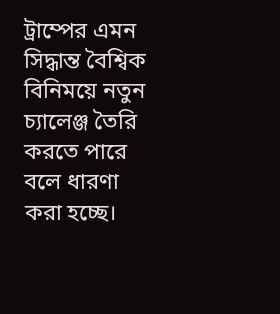ট্রাম্পের এমন সিদ্ধান্ত বৈশ্বিক বিনিময়ে নতুন চ্যালেঞ্জ তৈরি করতে পারে বলে ধারণা করা হচ্ছে।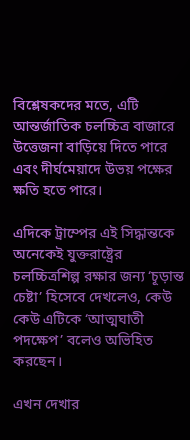বিশ্লেষকদের মতে, এটি আন্তর্জাতিক চলচ্চিত্র বাজারে উত্তেজনা বাড়িয়ে দিতে পারে এবং দীর্ঘমেয়াদে উভয় পক্ষের ক্ষতি হতে পারে।

এদিকে ট্রাম্পের এই সিদ্ধান্তকে অনেকেই যুক্তরাষ্ট্রের চলচ্চিত্রশিল্প রক্ষার জন্য ‘চূড়ান্ত চেষ্টা’ হিসেবে দেখলেও, কেউ কেউ এটিকে ‘আত্মঘাতী পদক্ষেপ’ বলেও অভিহিত করছেন।

এখন দেখার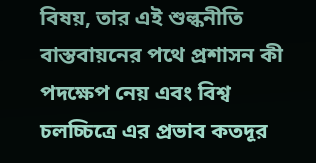বিষয়, তার এই শুল্কনীতি বাস্তবায়নের পথে প্রশাসন কী পদক্ষেপ নেয় এবং বিশ্ব চলচ্চিত্রে এর প্রভাব কতদূর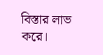বিস্তার লাভ করে।